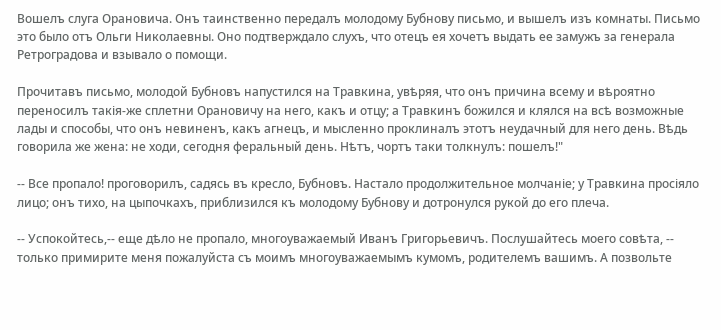Вошелъ слуга Орановича. Онъ таинственно передалъ молодому Бубнову письмо, и вышелъ изъ комнаты. Письмо это было отъ Ольги Николаевны. Оно подтверждало слухъ, что отецъ ея хочетъ выдать ее замужъ за генерала Ретроградова и взывало о помощи.

Прочитавъ письмо, молодой Бубновъ напустился на Травкина, увѣряя, что онъ причина всему и вѣроятно переносилъ такія-же сплетни Орановичу на него, какъ и отцу; а Травкинъ божился и клялся на всѣ возможные лады и способы, что онъ невиненъ, какъ агнецъ, и мысленно проклиналъ этотъ неудачный для него день. Вѣдь говорила же жена: не ходи, сегодня феральный день. Нѣтъ, чортъ таки толкнулъ: пошелъ!"

-- Все пропало! проговорилъ, садясь въ кресло, Бубновъ. Настало продолжительное молчаніе; у Травкина просіяло лицо; онъ тихо, на цыпочкахъ, приблизился къ молодому Бубнову и дотронулся рукой до его плеча.

-- Успокойтесь,-- еще дѣло не пропало, многоуважаемый Иванъ Григорьевичъ. Послушайтесь моего совѣта, -- только примирите меня пожалуйста съ моимъ многоуважаемымъ кумомъ, родителемъ вашимъ. А позвольте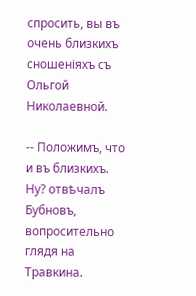спросить, вы въ очень близкихъ сношеніяхъ съ Ольгой Николаевной.

-- Положимъ, что и въ близкихъ. Ну? отвѣчалъ Бубновъ, вопросительно глядя на Травкина.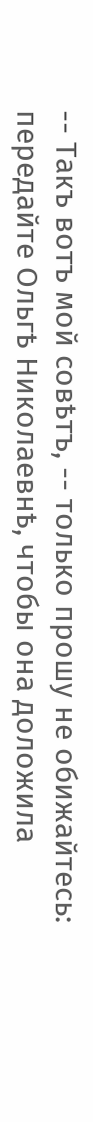-- Такъ вотъ мой совѣтъ, -- только прошу не обижайтесь: передайте Ольгѣ Николаевнѣ, чтобы она доложила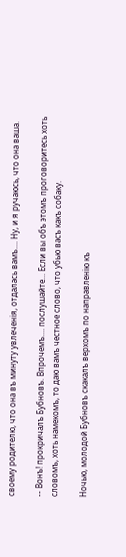своему родителю, что она въ минуту увлеченія, отдалась вамъ.... Ну, и я ручаюсь, что она ваша.

-- Вонъ! прокричалъ Бубновъ. Впрочемъ.... послушайте... Если вы объ этомъ проговоритесь хоть словомъ, хоть намекомъ, то даю вамъ честное слово, что убью васъ какъ собаку.

Ночью, молодой Бубновъ скакалъ верхомъ по направленію къ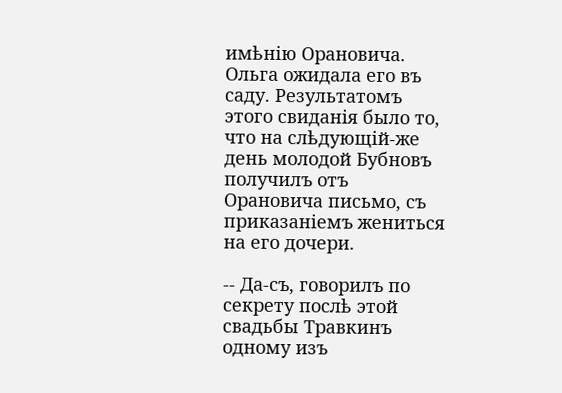имѣнію Орановича. Ольга ожидала его въ саду. Результатомъ этого свиданія было то, что на слѣдующій-же день молодой Бубновъ получилъ отъ Орановича письмо, съ приказаніемъ жениться на его дочери.

-- Да-съ, говорилъ по секрету послѣ этой свадьбы Травкинъ одному изъ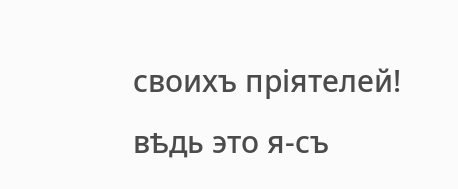своихъ пріятелей! вѣдь это я-съ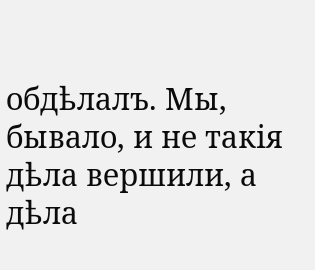обдѣлалъ. Мы, бывало, и не такія дѣла вершили, а дѣла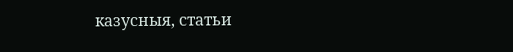казусныя, статьи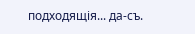подходящія... да-съ.